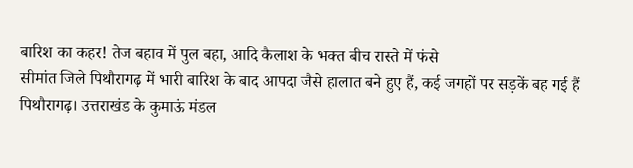बारिश का कहर! तेज बहाव में पुल बहा, आदि कैलाश के भक्त बीच रास्ते में फंसे
सीमांत जिले पिथौरागढ़ में भारी बारिश के बाद आपदा जैसे हालात बने हुए हैं, कई जगहों पर सड़कें बह गई हैं
पिथौरागढ़। उत्तराखंड के कुमाऊं मंडल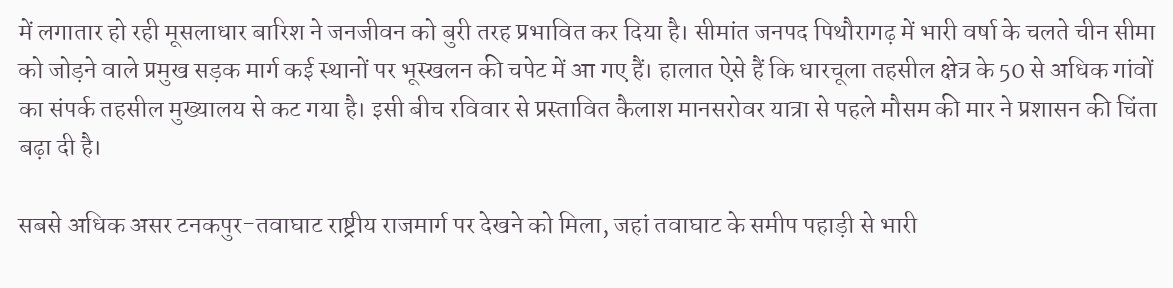में लगातार हो रही मूसलाधार बारिश ने जनजीवन को बुरी तरह प्रभावित कर दिया है। सीमांत जनपद पिथौरागढ़ में भारी वर्षा के चलते चीन सीमा को जोड़ने वाले प्रमुख सड़क मार्ग कई स्थानों पर भूस्खलन की चपेट में आ गए हैं। हालात ऐसे हैं कि धारचूला तहसील क्षेत्र के 50 से अधिक गांवों का संपर्क तहसील मुख्यालय से कट गया है। इसी बीच रविवार से प्रस्तावित कैलाश मानसरोवर यात्रा से पहले मौसम की मार ने प्रशासन की चिंता बढ़ा दी है।

सबसे अधिक असर टनकपुर-तवाघाट राष्ट्रीय राजमार्ग पर देखने को मिला, जहां तवाघाट के समीप पहाड़ी से भारी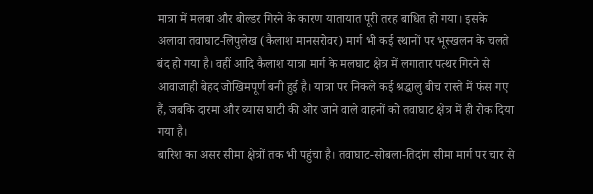मात्रा में मलबा और बोल्डर गिरने के कारण यातायात पूरी तरह बाधित हो गया। इसके अलावा तवाघाट-लिपुलेख (कैलाश मानसरोवर) मार्ग भी कई स्थानों पर भूस्खलन के चलते बंद हो गया है। वहीं आदि कैलाश यात्रा मार्ग के मलघाट क्षेत्र में लगातार पत्थर गिरने से आवाजाही बेहद जोखिमपूर्ण बनी हुई है। यात्रा पर निकले कई श्रद्धालु बीच रास्ते में फंस गए हैं, जबकि दारमा और व्यास घाटी की ओर जाने वाले वाहनों को तवाघाट क्षेत्र में ही रोक दिया गया है।
बारिश का असर सीमा क्षेत्रों तक भी पहुंचा है। तवाघाट-सोबला-तिदांग सीमा मार्ग पर चार से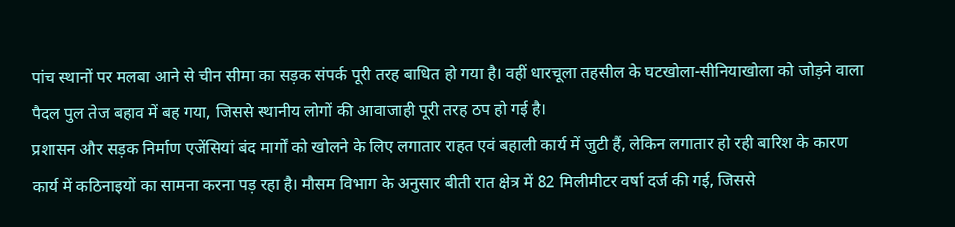पांच स्थानों पर मलबा आने से चीन सीमा का सड़क संपर्क पूरी तरह बाधित हो गया है। वहीं धारचूला तहसील के घटखोला-सीनियाखोला को जोड़ने वाला पैदल पुल तेज बहाव में बह गया, जिससे स्थानीय लोगों की आवाजाही पूरी तरह ठप हो गई है।
प्रशासन और सड़क निर्माण एजेंसियां बंद मार्गों को खोलने के लिए लगातार राहत एवं बहाली कार्य में जुटी हैं, लेकिन लगातार हो रही बारिश के कारण कार्य में कठिनाइयों का सामना करना पड़ रहा है। मौसम विभाग के अनुसार बीती रात क्षेत्र में 82 मिलीमीटर वर्षा दर्ज की गई, जिससे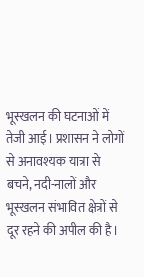भूस्खलन की घटनाओं में तेजी आई। प्रशासन ने लोगों से अनावश्यक यात्रा से बचने, नदी-नालों और भूस्खलन संभावित क्षेत्रों से दूर रहने की अपील की है।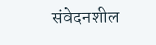संवेदनशील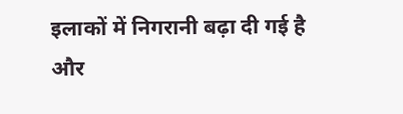इलाकों में निगरानी बढ़ा दी गई है और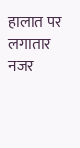हालात पर लगातार नजर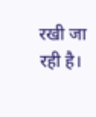रखी जा रही है।